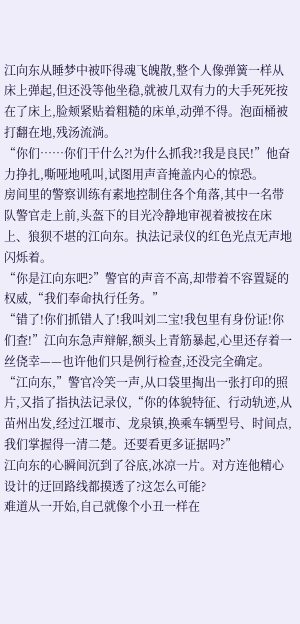江向东从睡梦中被吓得魂飞魄散,整个人像弹簧一样从床上弹起,但还没等他坐稳,就被几双有力的大手死死按在了床上,脸颊紧贴着粗糙的床单,动弹不得。泡面桶被打翻在地,残汤流淌。
“你们……你们干什么?!为什么抓我?!我是良民!”他奋力挣扎,嘶哑地吼叫,试图用声音掩盖内心的惊恐。
房间里的警察训练有素地控制住各个角落,其中一名带队警官走上前,头盔下的目光冷静地审视着被按在床上、狼狈不堪的江向东。执法记录仪的红色光点无声地闪烁着。
“你是江向东吧?”警官的声音不高,却带着不容置疑的权威,“我们奉命执行任务。”
“错了!你们抓错人了!我叫刘二宝!我包里有身份证!你们查!”江向东急声辩解,额头上青筋暴起,心里还存着一丝侥幸——也许他们只是例行检查,还没完全确定。
“江向东,”警官冷笑一声,从口袋里掏出一张打印的照片,又指了指执法记录仪,“你的体貌特征、行动轨迹,从苗州出发,经过江堰市、龙泉镇,换乘车辆型号、时间点,我们掌握得一清二楚。还要看更多证据吗?”
江向东的心瞬间沉到了谷底,冰凉一片。对方连他精心设计的迂回路线都摸透了?这怎么可能?
难道从一开始,自己就像个小丑一样在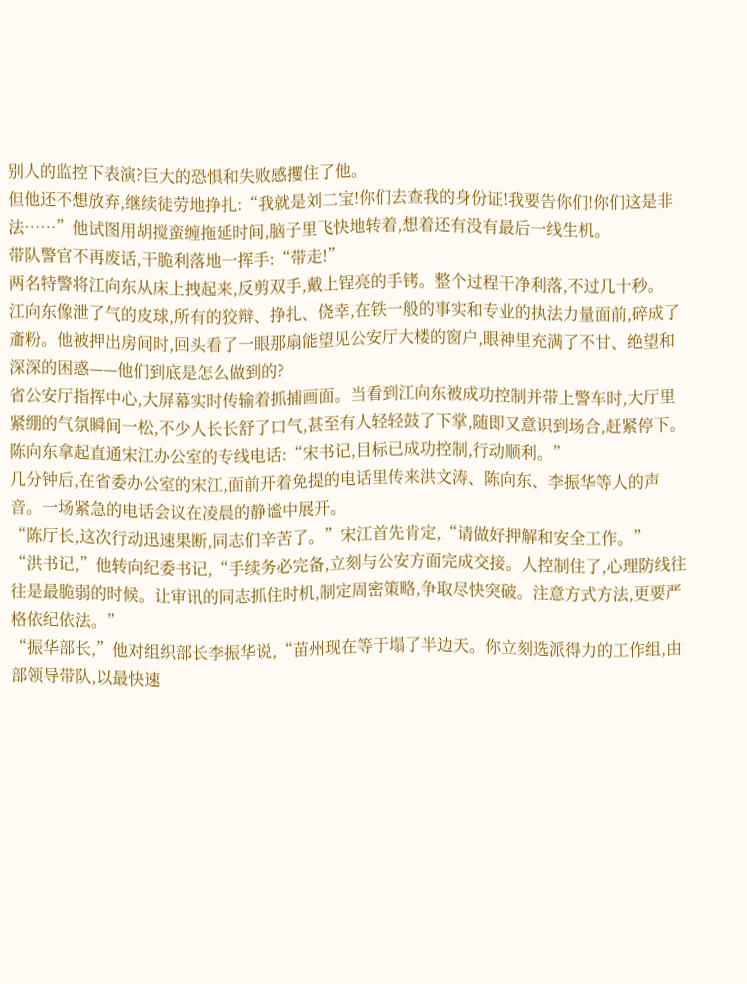别人的监控下表演?巨大的恐惧和失败感攫住了他。
但他还不想放弃,继续徒劳地挣扎:“我就是刘二宝!你们去查我的身份证!我要告你们!你们这是非法……”他试图用胡搅蛮缠拖延时间,脑子里飞快地转着,想着还有没有最后一线生机。
带队警官不再废话,干脆利落地一挥手:“带走!”
两名特警将江向东从床上拽起来,反剪双手,戴上锃亮的手铐。整个过程干净利落,不过几十秒。
江向东像泄了气的皮球,所有的狡辩、挣扎、侥幸,在铁一般的事实和专业的执法力量面前,碎成了齑粉。他被押出房间时,回头看了一眼那扇能望见公安厅大楼的窗户,眼神里充满了不甘、绝望和深深的困惑——他们到底是怎么做到的?
省公安厅指挥中心,大屏幕实时传输着抓捕画面。当看到江向东被成功控制并带上警车时,大厅里紧绷的气氛瞬间一松,不少人长长舒了口气,甚至有人轻轻鼓了下掌,随即又意识到场合,赶紧停下。
陈向东拿起直通宋江办公室的专线电话:“宋书记,目标已成功控制,行动顺利。”
几分钟后,在省委办公室的宋江,面前开着免提的电话里传来洪文涛、陈向东、李振华等人的声音。一场紧急的电话会议在凌晨的静谧中展开。
“陈厅长,这次行动迅速果断,同志们辛苦了。”宋江首先肯定,“请做好押解和安全工作。”
“洪书记,”他转向纪委书记,“手续务必完备,立刻与公安方面完成交接。人控制住了,心理防线往往是最脆弱的时候。让审讯的同志抓住时机,制定周密策略,争取尽快突破。注意方式方法,更要严格依纪依法。”
“振华部长,”他对组织部长李振华说,“苗州现在等于塌了半边天。你立刻选派得力的工作组,由部领导带队,以最快速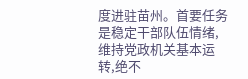度进驻苗州。首要任务是稳定干部队伍情绪,维持党政机关基本运转,绝不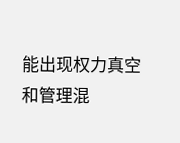能出现权力真空和管理混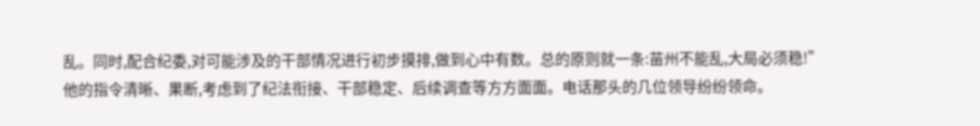乱。同时,配合纪委,对可能涉及的干部情况进行初步摸排,做到心中有数。总的原则就一条:苗州不能乱,大局必须稳!”
他的指令清晰、果断,考虑到了纪法衔接、干部稳定、后续调查等方方面面。电话那头的几位领导纷纷领命。